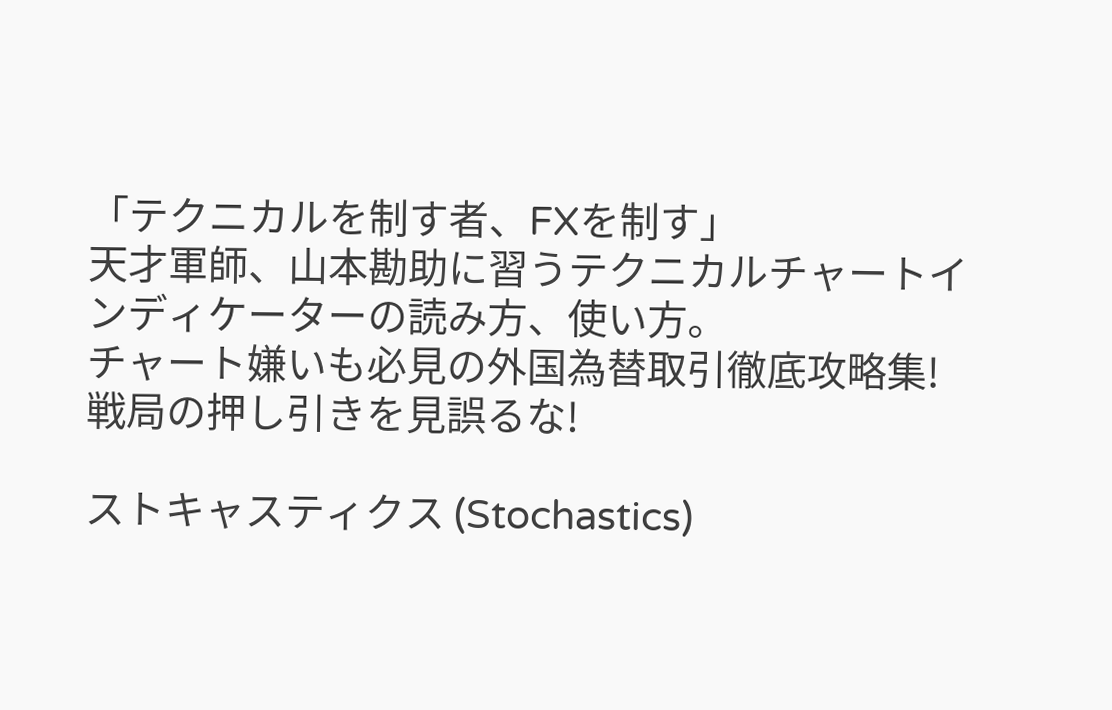「テクニカルを制す者、FXを制す」
天才軍師、山本勘助に習うテクニカルチャートインディケーターの読み方、使い方。
チャート嫌いも必見の外国為替取引徹底攻略集!
戦局の押し引きを見誤るな!

ストキャスティクス (Stochastics)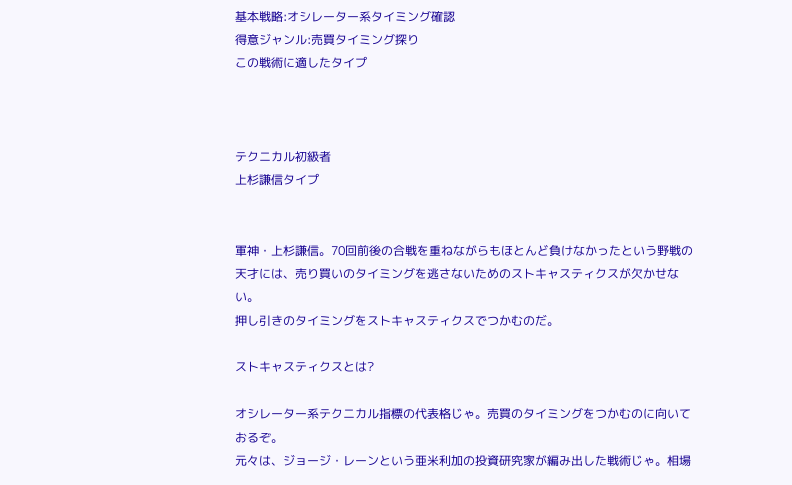基本戦略:オシレーター系タイミング確認
得意ジャンル:売買タイミング探り
この戦術に適したタイプ



テクニカル初級者
上杉謙信タイプ


軍神・上杉謙信。70回前後の合戦を重ねながらもほとんど負けなかったという野戦の天才には、売り買いのタイミングを逃さないためのストキャスティクスが欠かせない。
押し引きのタイミングをストキャスティクスでつかむのだ。

ストキャスティクスとは?

オシレーター系テクニカル指標の代表格じゃ。売買のタイミングをつかむのに向いておるぞ。
元々は、ジョージ・レーンという亜米利加の投資研究家が編み出した戦術じゃ。相場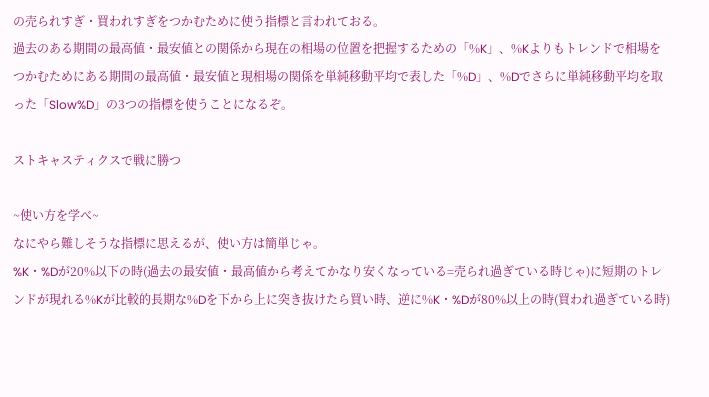の売られすぎ・買われすぎをつかむために使う指標と言われておる。
過去のある期間の最高値・最安値との関係から現在の相場の位置を把握するための「%K」、%Kよりもトレンドで相場をつかむためにある期間の最高値・最安値と現相場の関係を単純移動平均で表した「%D」、%Dでさらに単純移動平均を取った「Slow%D」の3つの指標を使うことになるぞ。

ストキャスティクスで戦に勝つ

~使い方を学べ~
なにやら難しそうな指標に思えるが、使い方は簡単じゃ。
%K・%Dが20%以下の時(過去の最安値・最高値から考えてかなり安くなっている=売られ過ぎている時じゃ)に短期のトレンドが現れる%Kが比較的長期な%Dを下から上に突き抜けたら買い時、逆に%K・%Dが80%以上の時(買われ過ぎている時)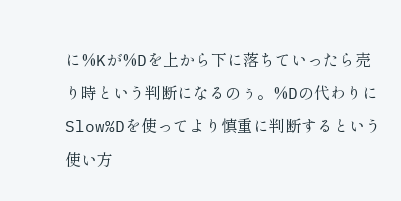に%Kが%Dを上から下に落ちていったら売り時という判断になるのぅ。%Dの代わりにSlow%Dを使ってより慎重に判断するという使い方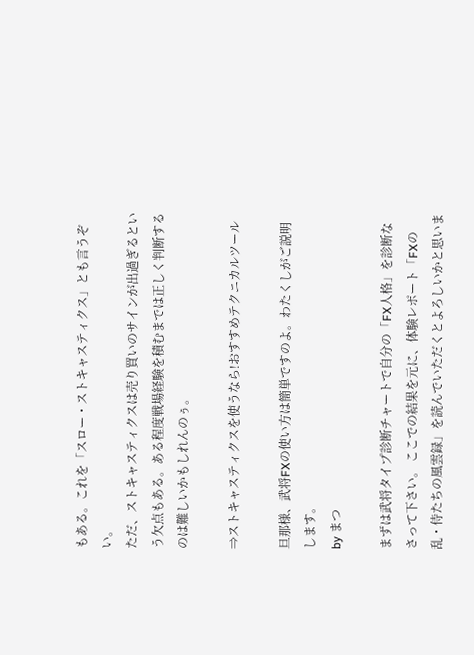もある。これを「スロー・ストキャスティクス」とも言うぞい。
ただ、ストキャスティクスは売り買いのサインが出過ぎるという欠点もある。ある程度戦場経験を積むまでは正しく判断するのは難しいかもしれんのぅ。

⇒ストキャスティクスを使うなら!おすすめテクニカルツール

旦那様、武将FXの使い方は簡単ですのよ。わたくしがご説明します。
by まつ

まずは武将タイプ診断チャートで自分の「FX人格」を診断なさって下さい。 ここでの結果を元に、体験レポート「FXの乱・侍たちの風雲録」を読んでいただくとよろしいかと思いま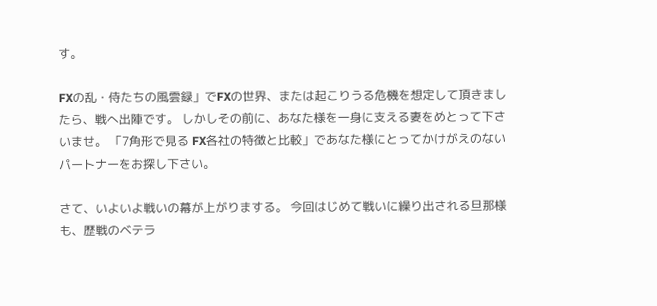す。

FXの乱・侍たちの風雲録」でFXの世界、または起こりうる危機を想定して頂きましたら、戦へ出陣です。 しかしその前に、あなた様を一身に支える妻をめとって下さいませ。 「7角形で見る FX各社の特徴と比較」であなた様にとってかけがえのないパートナーをお探し下さい。

さて、いよいよ戦いの幕が上がりまする。 今回はじめて戦いに繰り出される旦那様も、歴戦のベテラ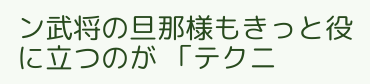ン武将の旦那様もきっと役に立つのが 「テクニ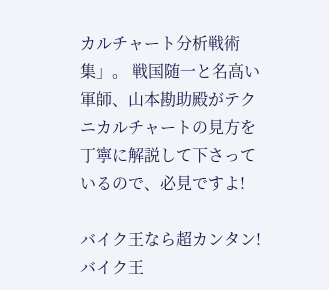カルチャート分析戦術集」。 戦国随一と名高い軍師、山本勘助殿がテクニカルチャートの見方を丁寧に解説して下さっているので、必見ですよ!

バイク王なら超カンタン!バイク王